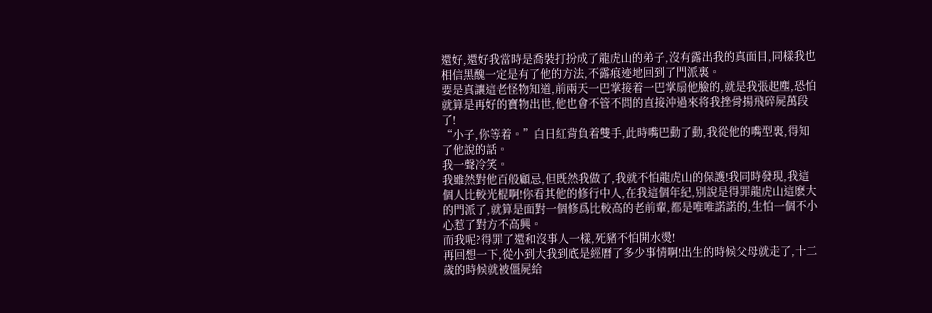還好,還好我當時是喬裝打扮成了龍虎山的弟子,沒有露出我的真面目,同樣我也相信黑醜一定是有了他的方法,不露痕迹地回到了門派裏。
要是真讓這老怪物知道,前兩天一巴掌接着一巴掌扇他臉的,就是我張起塵,恐怕就算是再好的寶物出世,他也會不管不問的直接沖過來将我挫骨揚飛碎屍萬段了!
“小子,你等着。”白日紅背負着雙手,此時嘴巴動了動,我從他的嘴型裏,得知了他說的話。
我一聲冷笑。
我雖然對他百般顧忌,但既然我做了,我就不怕龍虎山的保護!我同時發現,我這個人比較光棍啊!你看其他的修行中人,在我這個年紀,别說是得罪龍虎山這麽大的門派了,就算是面對一個修爲比較高的老前輩,都是唯唯諾諾的,生怕一個不小心惹了對方不高興。
而我呢?得罪了還和沒事人一樣,死豬不怕開水燙!
再回想一下,從小到大我到底是經曆了多少事情啊!出生的時候父母就走了,十二歲的時候就被僵屍給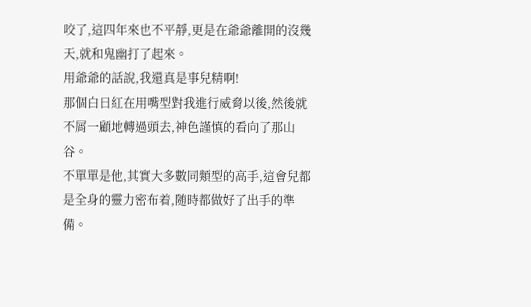咬了,這四年來也不平靜,更是在爺爺離開的沒幾天,就和鬼幽打了起來。
用爺爺的話說,我還真是事兒精啊!
那個白日紅在用嘴型對我進行威脅以後,然後就不屑一顧地轉過頭去,神色謹慎的看向了那山谷。
不單單是他,其實大多數同類型的高手,這會兒都是全身的靈力密布着,随時都做好了出手的準備。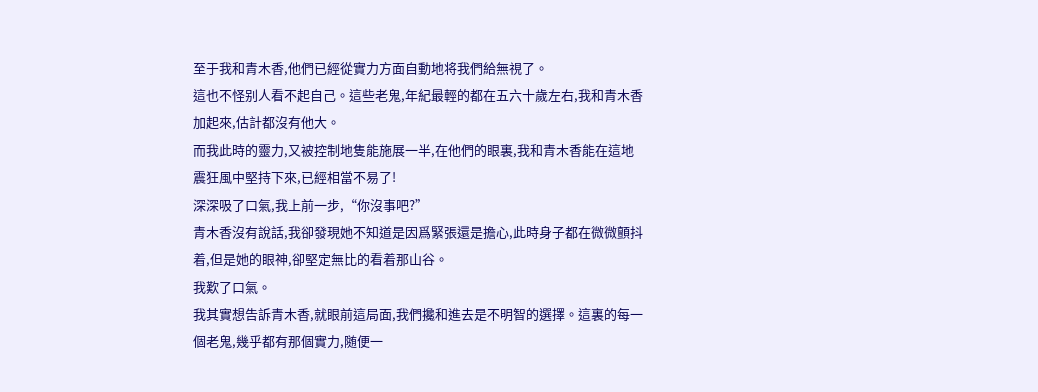至于我和青木香,他們已經從實力方面自動地将我們給無視了。
這也不怪别人看不起自己。這些老鬼,年紀最輕的都在五六十歲左右,我和青木香加起來,估計都沒有他大。
而我此時的靈力,又被控制地隻能施展一半,在他們的眼裏,我和青木香能在這地震狂風中堅持下來,已經相當不易了!
深深吸了口氣,我上前一步,“你沒事吧?”
青木香沒有說話,我卻發現她不知道是因爲緊張還是擔心,此時身子都在微微顫抖着,但是她的眼神,卻堅定無比的看着那山谷。
我歎了口氣。
我其實想告訴青木香,就眼前這局面,我們攙和進去是不明智的選擇。這裏的每一個老鬼,幾乎都有那個實力,随便一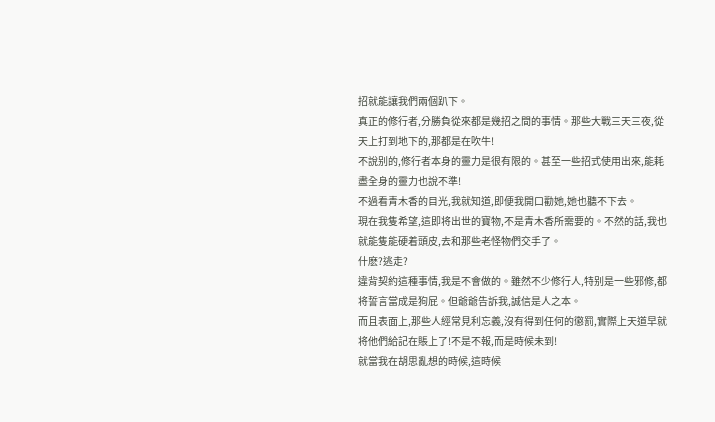招就能讓我們兩個趴下。
真正的修行者,分勝負從來都是幾招之間的事情。那些大戰三天三夜,從天上打到地下的,那都是在吹牛!
不說别的,修行者本身的靈力是很有限的。甚至一些招式使用出來,能耗盡全身的靈力也說不準!
不過看青木香的目光,我就知道,即便我開口勸她,她也聽不下去。
現在我隻希望,這即将出世的寶物,不是青木香所需要的。不然的話,我也就能隻能硬着頭皮,去和那些老怪物們交手了。
什麽?逃走?
違背契約這種事情,我是不會做的。雖然不少修行人,特别是一些邪修,都将誓言當成是狗屁。但爺爺告訴我,誠信是人之本。
而且表面上,那些人經常見利忘義,沒有得到任何的懲罰,實際上天道早就将他們給記在賬上了!不是不報,而是時候未到!
就當我在胡思亂想的時候,這時候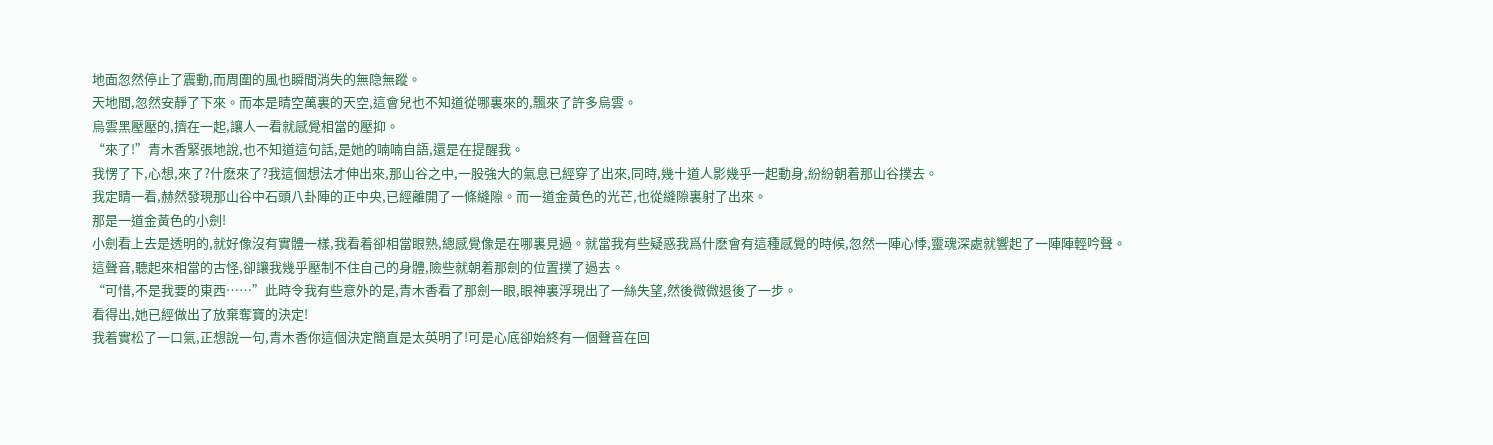地面忽然停止了震動,而周圍的風也瞬間消失的無隐無蹤。
天地間,忽然安靜了下來。而本是晴空萬裏的天空,這會兒也不知道從哪裏來的,飄來了許多烏雲。
烏雲黑壓壓的,擠在一起,讓人一看就感覺相當的壓抑。
“來了!”青木香緊張地說,也不知道這句話,是她的喃喃自語,還是在提醒我。
我愣了下,心想,來了?什麽來了?我這個想法才伸出來,那山谷之中,一股強大的氣息已經穿了出來,同時,幾十道人影幾乎一起動身,紛紛朝着那山谷撲去。
我定睛一看,赫然發現那山谷中石頭八卦陣的正中央,已經離開了一條縫隙。而一道金黃色的光芒,也從縫隙裏射了出來。
那是一道金黃色的小劍!
小劍看上去是透明的,就好像沒有實體一樣,我看着卻相當眼熟,總感覺像是在哪裏見過。就當我有些疑惑我爲什麽會有這種感覺的時候,忽然一陣心悸,靈魂深處就響起了一陣陣輕吟聲。
這聲音,聽起來相當的古怪,卻讓我幾乎壓制不住自己的身體,險些就朝着那劍的位置撲了過去。
“可惜,不是我要的東西……”此時令我有些意外的是,青木香看了那劍一眼,眼神裏浮現出了一絲失望,然後微微退後了一步。
看得出,她已經做出了放棄奪寶的決定!
我着實松了一口氣,正想說一句,青木香你這個決定簡直是太英明了!可是心底卻始終有一個聲音在回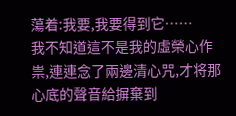蕩着:我要,我要得到它……
我不知道這不是我的虛榮心作祟,連連念了兩邊清心咒,才将那心底的聲音給摒棄到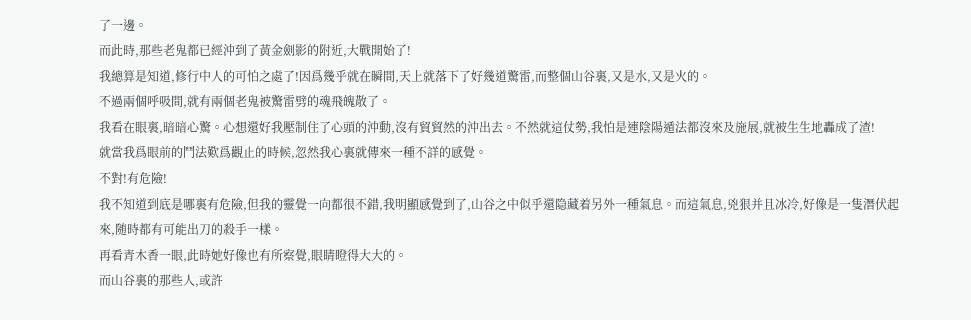了一邊。
而此時,那些老鬼都已經沖到了黃金劍影的附近,大戰開始了!
我總算是知道,修行中人的可怕之處了!因爲幾乎就在瞬間,天上就落下了好幾道驚雷,而整個山谷裏,又是水,又是火的。
不過兩個呼吸間,就有兩個老鬼被驚雷劈的魂飛魄散了。
我看在眼裏,暗暗心驚。心想還好我壓制住了心頭的沖動,沒有貿貿然的沖出去。不然就這仗勢,我怕是連陰陽遁法都沒來及施展,就被生生地轟成了渣!
就當我爲眼前的鬥法歎爲觀止的時候,忽然我心裏就傳來一種不詳的感覺。
不對!有危險!
我不知道到底是哪裏有危險,但我的靈覺一向都很不錯,我明顯感覺到了,山谷之中似乎還隐藏着另外一種氣息。而這氣息,兇狠并且冰冷,好像是一隻潛伏起來,随時都有可能出刀的殺手一樣。
再看青木香一眼,此時她好像也有所察覺,眼睛瞪得大大的。
而山谷裏的那些人,或許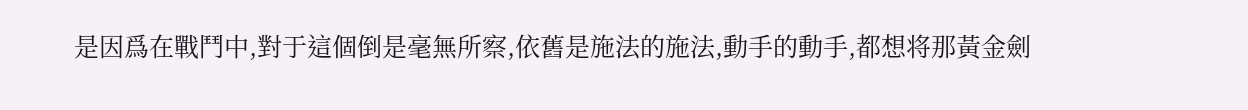是因爲在戰鬥中,對于這個倒是毫無所察,依舊是施法的施法,動手的動手,都想将那黃金劍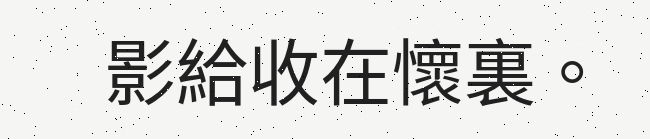影給收在懷裏。